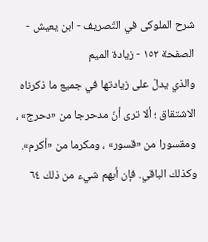شرح الملوكى في التّصريف - ابن يعيش - الصفحة ١٥٢ - زيادة الميم
والذي يدلّ على زيادتها في جميع ما ذكرناه الاشتقاق ؛ ألا ترى أنّ مدحرجا من «دحرج» ، ومقسورا من «قسور» ، ومكرما من «أكرم». وكذلك الباقي. فإن أبهم شيء من ذلك ٦٤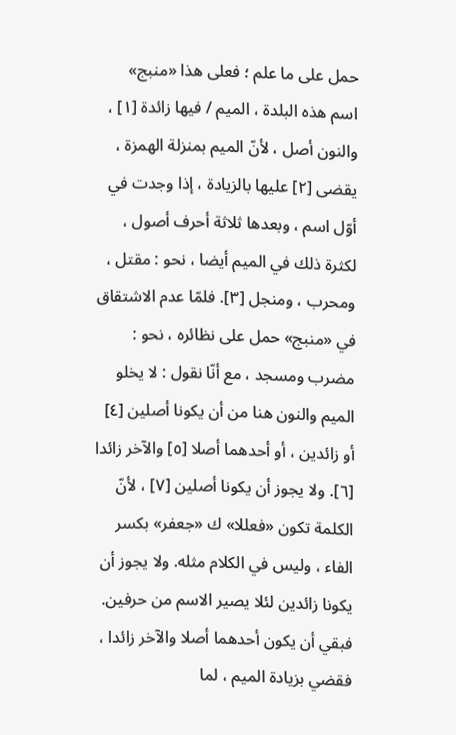حمل على ما علم ؛ فعلى هذا «منبج» اسم هذه البلدة ، الميم / فيها زائدة [١] ، والنون أصل ، لأنّ الميم بمنزلة الهمزة ، يقضى [٢] عليها بالزيادة ، إذا وجدت في أوّل اسم ، وبعدها ثلاثة أحرف أصول ، لكثرة ذلك في الميم أيضا ، نحو : مقتل ، ومحرب ، ومنجل [٣]. فلمّا عدم الاشتقاق في «منبج» حمل على نظائره ، نحو : مضرب ومسجد ، مع أنّا نقول : لا يخلو الميم والنون هنا من أن يكونا أصلين [٤] أو زائدين ، أو أحدهما أصلا [٥] والآخر زائدا [٦]. ولا يجوز أن يكونا أصلين [٧] ، لأنّ الكلمة تكون «فعللا» ك «جعفر» بكسر الفاء ، وليس في الكلام مثله. ولا يجوز أن يكونا زائدين لئلا يصير الاسم من حرفين. فبقي أن يكون أحدهما أصلا والآخر زائدا ، فقضي بزيادة الميم ، لما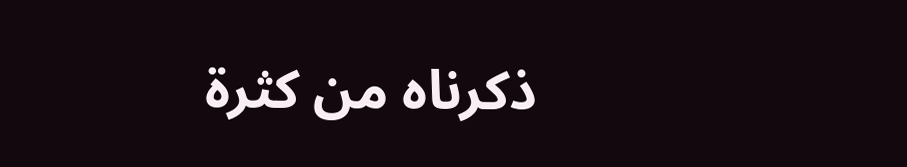ذكرناه من كثرة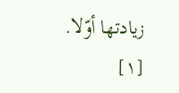زيادتها أوّلا.
[١]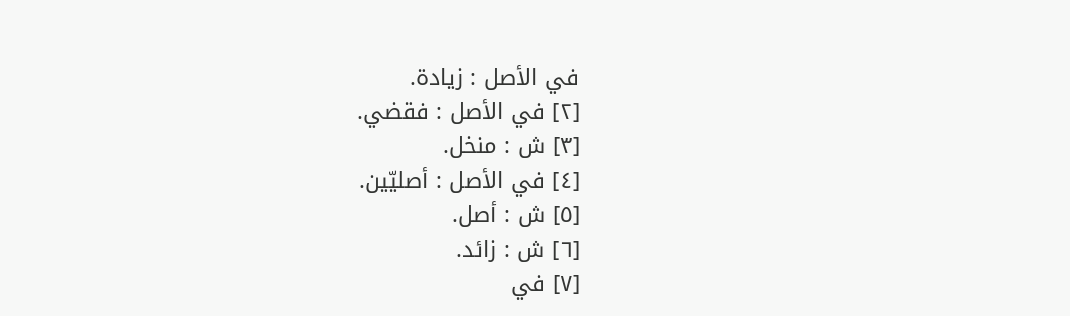في الأصل : زيادة.
[٢] في الأصل : فقضي.
[٣] ش : منخل.
[٤] في الأصل : أصليّين.
[٥] ش : أصل.
[٦] ش : زائد.
[٧] في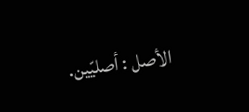الأصل : أصليّين.